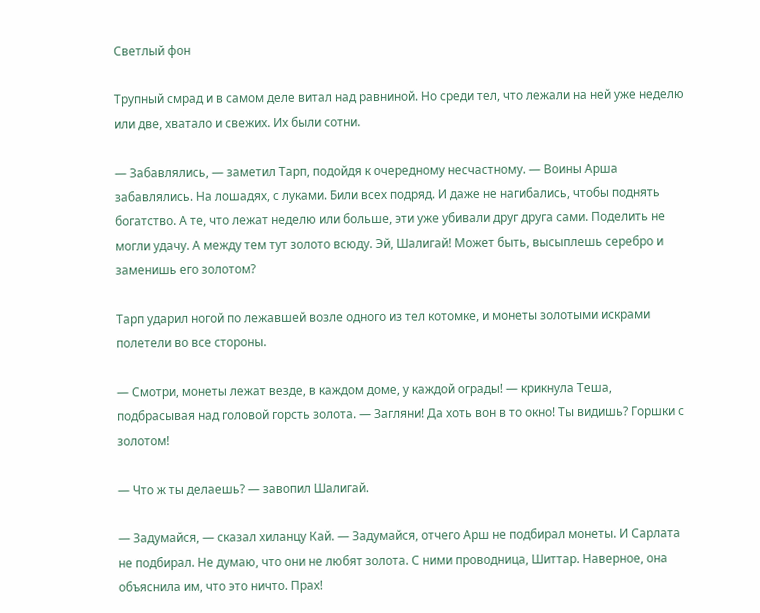Светлый фон

Трупный смрад и в самом деле витал над равниной. Но среди тел, что лежали на ней уже неделю или две, хватало и свежих. Их были сотни.

— Забавлялись, — заметил Тарп, подойдя к очередному несчастному. — Воины Арша забавлялись. На лошадях, с луками. Били всех подряд. И даже не нагибались, чтобы поднять богатство. А те, что лежат неделю или больше, эти уже убивали друг друга сами. Поделить не могли удачу. А между тем тут золото всюду. Эй, Шалигай! Может быть, высыплешь серебро и заменишь его золотом?

Тарп ударил ногой по лежавшей возле одного из тел котомке, и монеты золотыми искрами полетели во все стороны.

— Смотри, монеты лежат везде, в каждом доме, у каждой ограды! — крикнула Теша, подбрасывая над головой горсть золота. — Загляни! Да хоть вон в то окно! Ты видишь? Горшки с золотом!

— Что ж ты делаешь? — завопил Шалигай.

— Задумайся, — сказал хиланцу Кай. — Задумайся, отчего Арш не подбирал монеты. И Сарлата не подбирал. Не думаю, что они не любят золота. С ними проводница, Шиттар. Наверное, она объяснила им, что это ничто. Прах!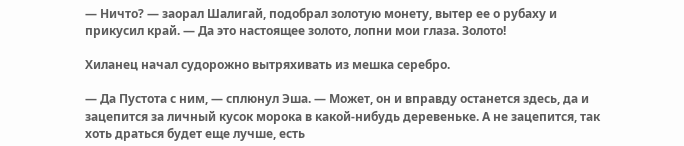— Ничто? — заорал Шалигай, подобрал золотую монету, вытер ее о рубаху и прикусил край. — Да это настоящее золото, лопни мои глаза. Золото!

Хиланец начал судорожно вытряхивать из мешка серебро.

— Да Пустота с ним, — сплюнул Эша. — Может, он и вправду останется здесь, да и зацепится за личный кусок морока в какой-нибудь деревеньке. А не зацепится, так хоть драться будет еще лучше, есть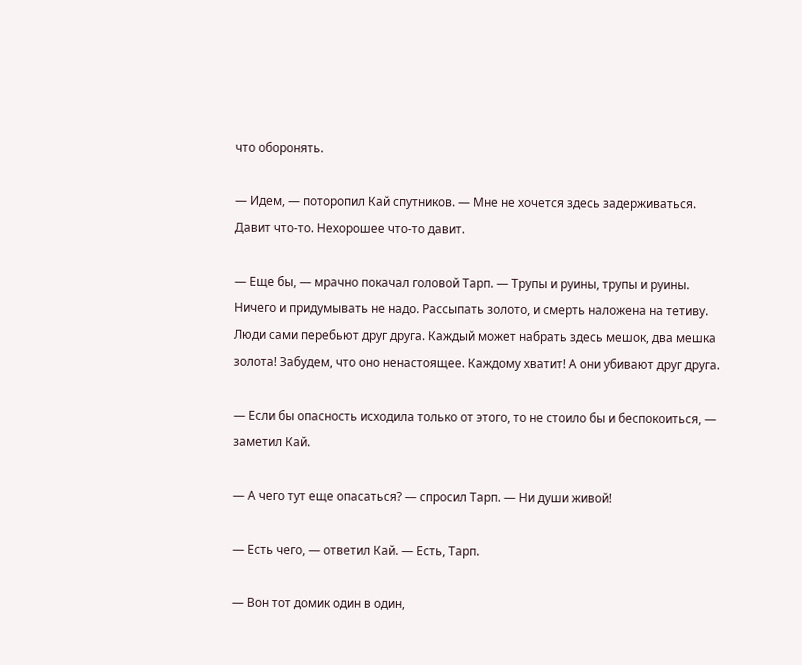что оборонять.

— Идем, — поторопил Кай спутников. — Мне не хочется здесь задерживаться. Давит что-то. Нехорошее что-то давит.

— Еще бы, — мрачно покачал головой Тарп. — Трупы и руины, трупы и руины. Ничего и придумывать не надо. Рассыпать золото, и смерть наложена на тетиву. Люди сами перебьют друг друга. Каждый может набрать здесь мешок, два мешка золота! Забудем, что оно ненастоящее. Каждому хватит! А они убивают друг друга.

— Если бы опасность исходила только от этого, то не стоило бы и беспокоиться, — заметил Кай.

— А чего тут еще опасаться? — спросил Тарп. — Ни души живой!

— Есть чего, — ответил Кай. — Есть, Тарп.

— Вон тот домик один в один,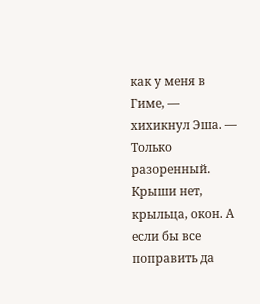как у меня в Гиме, — хихикнул Эша. — Только разоренный. Крыши нет, крыльца, окон. А если бы все поправить да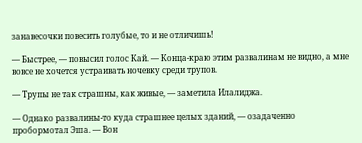занавесочки повесить голубые, то и не отличишь!

— Быстрее, — повысил голос Кай. — Конца-краю этим развалинам не видно, а мне вовсе не хочется устраивать ночевку среди трупов.

— Трупы не так страшны, как живые, — заметила Илалиджа.

— Однако развалины-то куда страшнее целых зданий, — озадаченно пробормотал Эша. — Вон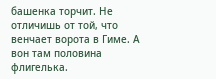башенка торчит. Не отличишь от той, что венчает ворота в Гиме. А вон там половина флигелька.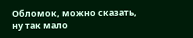Обломок, можно сказать, ну так мало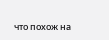что похож на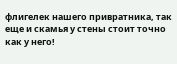флигелек нашего привратника, так еще и скамья у стены стоит точно как у него!